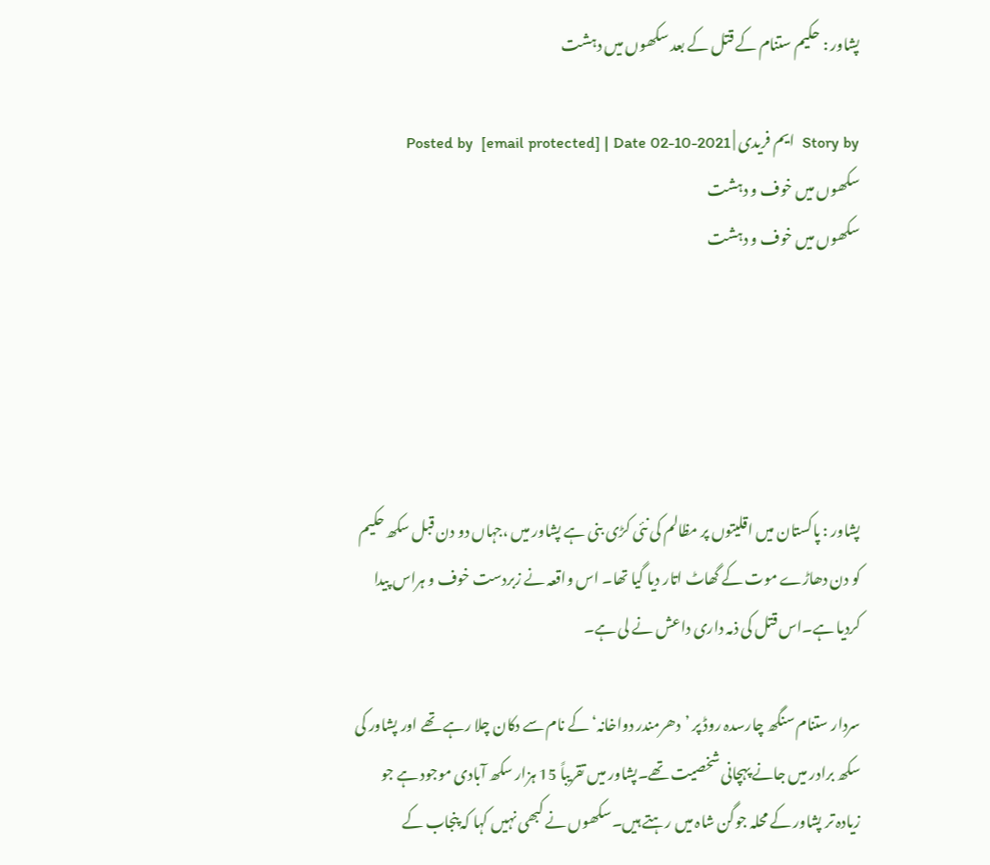پشاور : حکیم ستنام کے قتل کے بعد سکھوں میں دہشت

Story by  ایم فریدی | Posted by  [email protected] | Date 02-10-2021
سکھوں میں خوف و دہشت
سکھوں میں خوف و دہشت





پشاور : پاکستان میں اقلیتوں پر مظالم کی نئی کڑی بنی ہے پشاور میں ،جہاں دو دن قبل سکھ حکیم کو دن دھاڑے موت کے گھاٹ اتار دیا گیا تھا۔ اس واقعہ نے زبردست خوف و ہراس پیدا کردیا ہے۔اس قتل کی ذمہ داری داعش نے لی ہے۔

سردار ستنام سنگھ چارسدہ روڈ پر ’دھرمندر دواخانہ‘ کے نام سے دکان چلا رہے تھے اور پشاور کی سکھ برادر میں جانے پہچانی شخصیت تھے۔پشاور میں تقریباً 15 ہزار سکھ آبادی موجود ہے جو زیادہ تر پشاور کے محلہ جوگن شاہ میں رہتے ہیں۔سکھوں نے کبھی نہیں کہا کہ پنجاب کے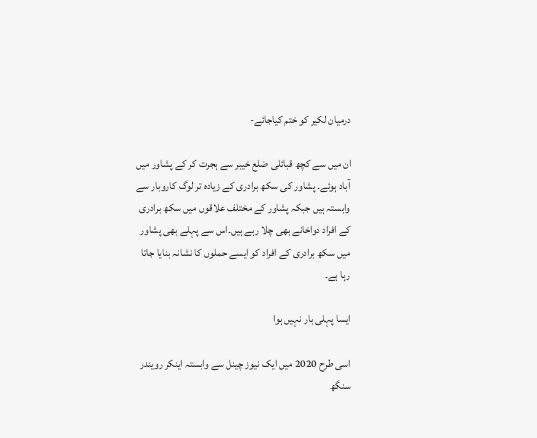درمیان لکیر کو ختم کیاجائے-

ان میں سے کچھ قبائلی ضلع خیبر سے ہجرت کر کے پشاور میں آباد ہوئے۔ پشاور کی سکھ برادری کے زیادہ تر لوگ کاروبار سے وابستہ ہیں جبکہ پشاور کے مختلف علاقوں میں سکھ برادری کے افراد دواخانے بھی چلا رہے ہیں۔اس سے پہلے بھی پشاور میں سکھ برادری کے افراد کو ایسے حملوں کا نشانہ بنایا جاتا رہا ہے۔

ایسا پہلی بار نہیں ہوا

اسی طرح 2020 میں ایک نیوز چینل سے وابستہ اینکر رویندر سنگھ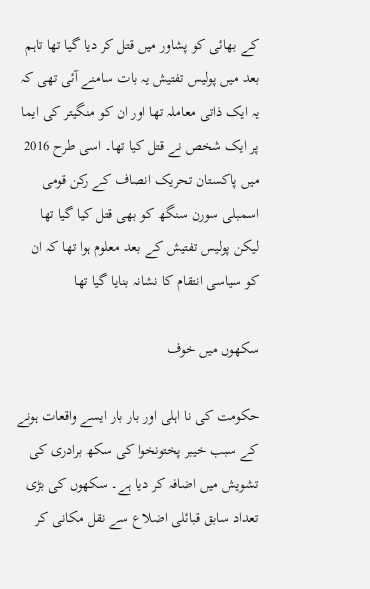کے بھائی کو پشاور میں قتل کر دیا گیا تھا تاہم بعد میں پولیس تفتیش یہ بات سامنے آئی تھی کہ یہ ایک ذاتی معاملہ تھا اور ان کو منگیتر کی ایما پر ایک شخص نے قتل کیا تھا۔ اسی طرح 2016 میں پاکستان تحریک انصاف کے رکن قومی اسمبلی سورن سنگھ کو بھی قتل کیا گیا تھا لیکن پولیس تفتیش کے بعد معلوم ہوا تھا کہ ان کو سیاسی انتقام کا نشانہ بنایا گیا تھا

سکھوں میں خوف

حکومت کی نا اہلی اور بار بار ایسے واقعات ہونے کے سبب خیبر پختونخوا کی سکھ برادری کی تشویش میں اضافہ کر دیا ہے۔ سکھوں کی بڑی تعداد سابق قبائلی اضلاع سے نقل مکانی کر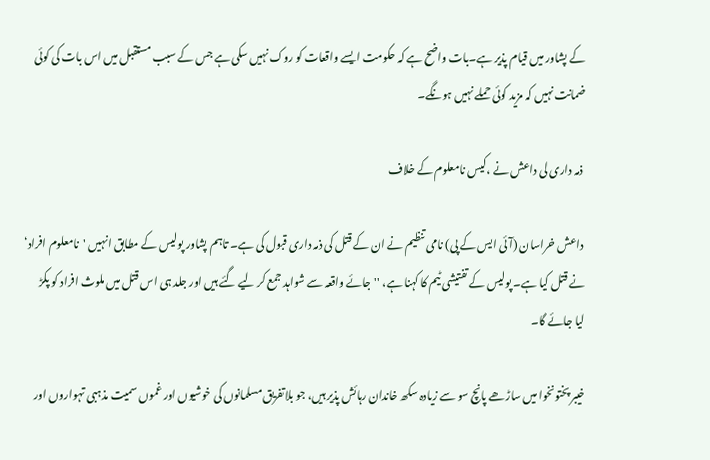کے پشاور میں قیام پذیر ہے۔بات واضح ہے کہ حکومت ایسے واقعات کو روک نہیں سکی ہے جس کے سبب مستقبل میں اس بات کی کوئی ضمانت نہیں کہ مزید کوئی حملے نہیں ہونگے۔

 ذمہ داری لی داعش نے ،کیس نامعلوم کے خلاف

 داعش خراسان (آئی ایس کے پی) نامی تنظیم نے ان کے قتل کی ذمہ داری قبول کی ہے۔ تاہم پشاور پولیس کے مطابق انہیں 'نامعلوم افراد‘ نے قتل کیا ہے۔ پولیس کے تفتیشی ٹیم کا کہنا ہے، ''جائے واقعہ سے شواہد جمع کر لیے گئے ہیں اور جلد ہی اس قتل میں ملوث افراد کو پکڑ لیا جائے گا۔

خیبر پختونخوا میں ساڑھے پانچ سو سے زیادہ سکھ خاندان رہائش پذیر ہیں، جو بلاتفریق مسلمانوں کی خوشیوں اور غموں سمیت مذہبی تہواروں اور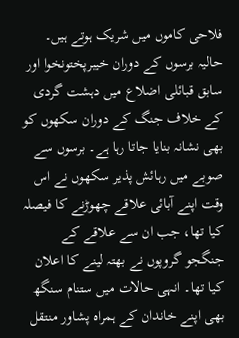فلاحی کاموں میں شریک ہوتے ہیں۔ حالیہ برسوں کے دوران خیبرپختونخوا اور سابق قبائلی اضلاع میں دہشت گردی کے خلاف جنگ کے دوران سکھوں کو بھی نشانہ بنایا جاتا رہا ہے۔ برسوں سے صوبے میں رہائش پذیر سکھوں نے اس وقت اپنے آبائی علاقے چھوڑنے کا فیصلہ کیا تھا، جب ان سے علاقے کے جنگجو گروپوں نے بھتہ لینے کا اعلان کیا تھا۔ انہی حالات میں ستنام سنگھ بھی اپنے خاندان کے ہمراہ پشاور منتقل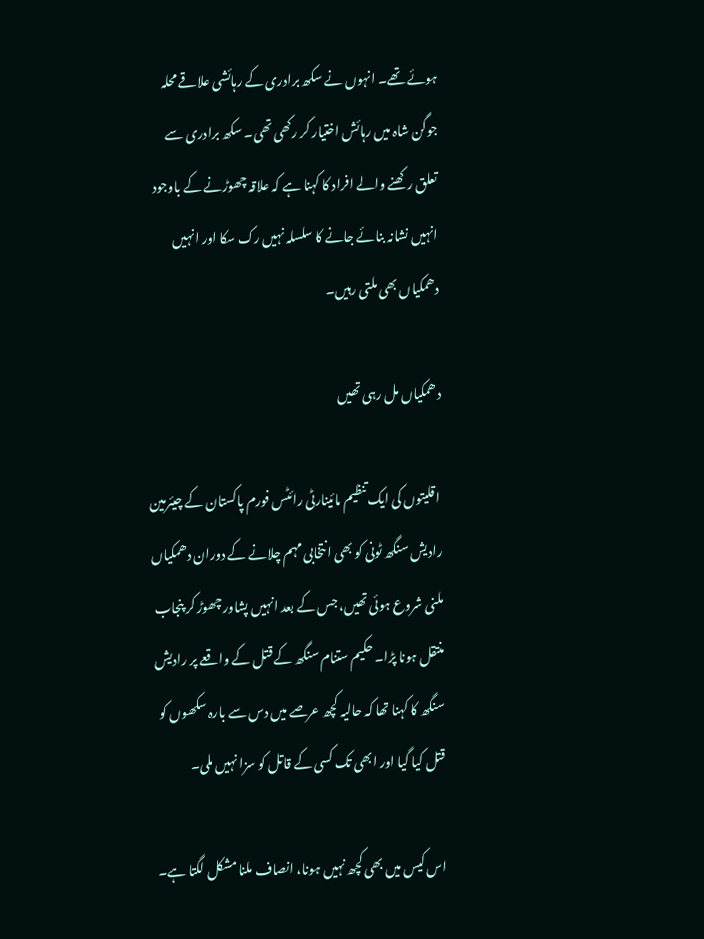ہوئے تھے۔ انہوں نے سکھ برادری کے رہائشی علاقے محلہ جوگن شاہ میں رہائش اختیار کر رکھی تھی۔ سکھ برادری سے تعلق رکھنے والے افراد کا کہنا ہے کہ علاقہ چھوڑنے کے باوجود انہیں نشانہ بنائے جانے کا سلسلہ نہیں رک سکا اور انہیں دھمکیاں بھی ملتی رہیں۔

دھمکیاں مل رہی تھیں

 اقلیتوں کی ایک تنظیم مائینارٹی رائٹس فورم پاکستان کے چیئرمین رادیش سنگھ ٹونی کو بھی انتخابی مہم چلانے کے دوران دھمکیاں ملنی شروع ہوئی تھیں، جس کے بعد انہیں پشاور چھوڑ کر پنجاب منتقل ہونا پڑا۔ حکیم ستنام سنگھ کے قتل کے واقعے پر رادیش سنگھ کا کہنا تھا کہ حالیہ کچھ عرصے میں دس سے بارہ سکھوں کو قتل کیا گیا اور ابھی تک کسی کے قاتل کو سزا نہیں ملی۔

اس کیس میں بھی کچھ نہیں ہونا، انصاف ملنا مشکل لگتا ہے۔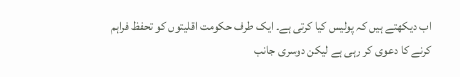اب دیکھتے ہیں کہ پولیس کیا کرتی ہے۔ ایک طرف حکومت اقلیتوں کو تحفظ فراہم کرنے کا دعوی کر رہی ہے لیکن دوسری جانب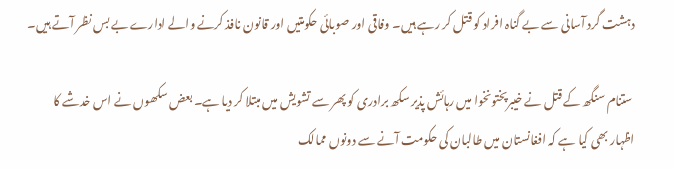دہشت گرد آسانی سے بے گناہ افراد کو قتل کر رہے ہیں۔ وفاقی اور صوبائی حکومتیں اور قانون نافذ کرنے والے ادارے بے بس نظر آتے ہیں۔

 ستنام سنگھ کے قتل نے خیبرپختونخوا میں رہائش پذیر سکھ برادری کو پھر سے تشویش میں مبتلا کر دیا ہے۔ بعض سکھوں نے اس خدشے کا اظہار بھی کیا ہے کہ افغانستان میں طالبان کی حکومت آنے سے دونوں ممالک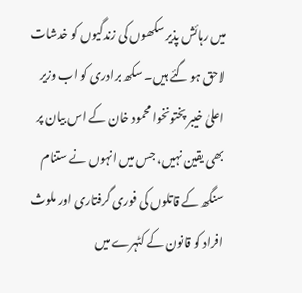میں رہائش پذیر سکھوں کی زندگیوں کو خدشات لاحق ہو گئے ہیں۔ سکھ برادری کو اب وزیر اعلیٰ خیبر پختونخوا محمود خان کے اس بیان پر بھی یقین نہیں، جس میں انہوں نے ستنام سنگھ کے قاتلوں کی فوری گرفتاری اور ملوث افراد کو قانون کے کٹہرے میں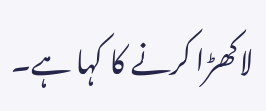لاکھڑا کرنے کا کہا ہے۔